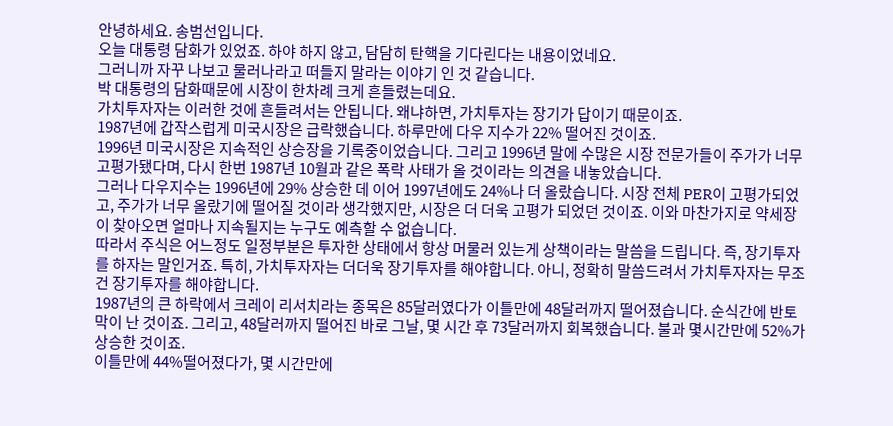안녕하세요. 송범선입니다.
오늘 대통령 담화가 있었죠. 하야 하지 않고, 담담히 탄핵을 기다린다는 내용이었네요.
그러니까 자꾸 나보고 물러나라고 떠들지 말라는 이야기 인 것 같습니다.
박 대통령의 담화때문에 시장이 한차례 크게 흔들렸는데요.
가치투자자는 이러한 것에 흔들려서는 안됩니다. 왜냐하면, 가치투자는 장기가 답이기 때문이죠.
1987년에 갑작스럽게 미국시장은 급락했습니다. 하루만에 다우 지수가 22% 떨어진 것이죠.
1996년 미국시장은 지속적인 상승장을 기록중이었습니다. 그리고 1996년 말에 수많은 시장 전문가들이 주가가 너무 고평가됐다며, 다시 한번 1987년 10월과 같은 폭락 사태가 올 것이라는 의견을 내놓았습니다.
그러나 다우지수는 1996년에 29% 상승한 데 이어 1997년에도 24%나 더 올랐습니다. 시장 전체 PER이 고평가되었고, 주가가 너무 올랐기에 떨어질 것이라 생각했지만, 시장은 더 더욱 고평가 되었던 것이죠. 이와 마찬가지로 약세장이 찾아오면 얼마나 지속될지는 누구도 예측할 수 없습니다.
따라서 주식은 어느정도 일정부분은 투자한 상태에서 항상 머물러 있는게 상책이라는 말씀을 드립니다. 즉, 장기투자를 하자는 말인거죠. 특히, 가치투자자는 더더욱 장기투자를 해야합니다. 아니, 정확히 말씀드려서 가치투자자는 무조건 장기투자를 해야합니다.
1987년의 큰 하락에서 크레이 리서치라는 종목은 85달러였다가 이틀만에 48달러까지 떨어졌습니다. 순식간에 반토막이 난 것이죠. 그리고, 48달러까지 떨어진 바로 그날, 몇 시간 후 73달러까지 회복했습니다. 불과 몇시간만에 52%가 상승한 것이죠.
이틀만에 44%떨어졌다가, 몇 시간만에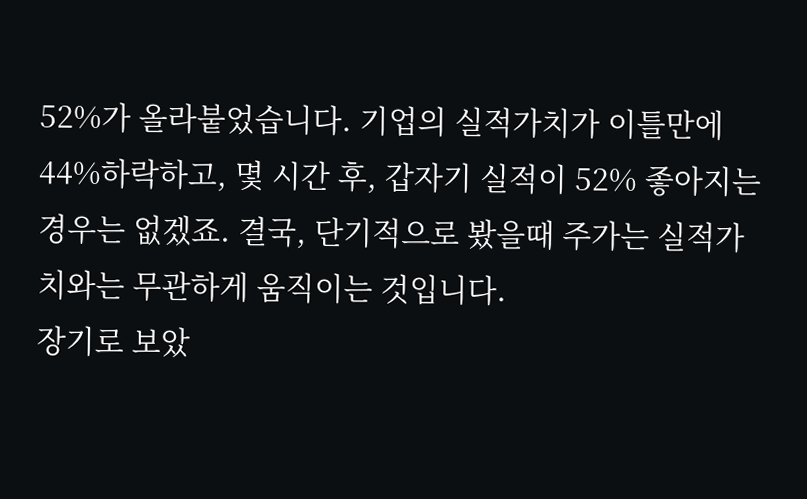52%가 올라붙었습니다. 기업의 실적가치가 이틀만에 44%하락하고, 몇 시간 후, 갑자기 실적이 52% 좋아지는 경우는 없겠죠. 결국, 단기적으로 봤을때 주가는 실적가치와는 무관하게 움직이는 것입니다.
장기로 보았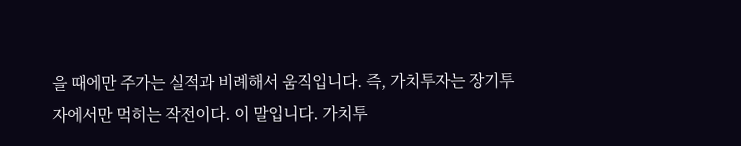을 때에만 주가는 실적과 비례해서 움직입니다. 즉, 가치투자는 장기투자에서만 먹히는 작전이다. 이 말입니다. 가치투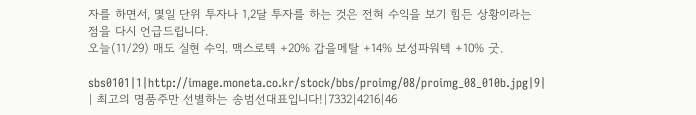자를 하면서, 몇일 단위 투자나 1,2달 투자를 하는 것은 전혀 수익을 보기 힘든 상황이라는 점을 다시 언급드립니다.
오늘(11/29) 매도 실현 수익. 맥스로텍 +20% 갑을메탈 +14% 보성파워텍 +10% 굿.

sbs0101|1|http://image.moneta.co.kr/stock/bbs/proimg/08/proimg_08_010b.jpg|9| | 최고의 명품주만 선별하는 송범선대표입니다!|7332|4216|46